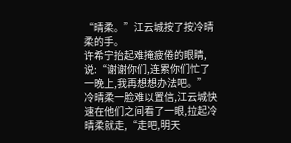“晴柔。”江云城按了按冷晴柔的手。
许希宁抬起难掩疲倦的眼睛,说:“谢谢你们,连累你们忙了一晚上,我再想想办法吧。”
冷晴柔一脸难以置信,江云城快速在他们之间看了一眼,拉起冷晴柔就走,“走吧,明天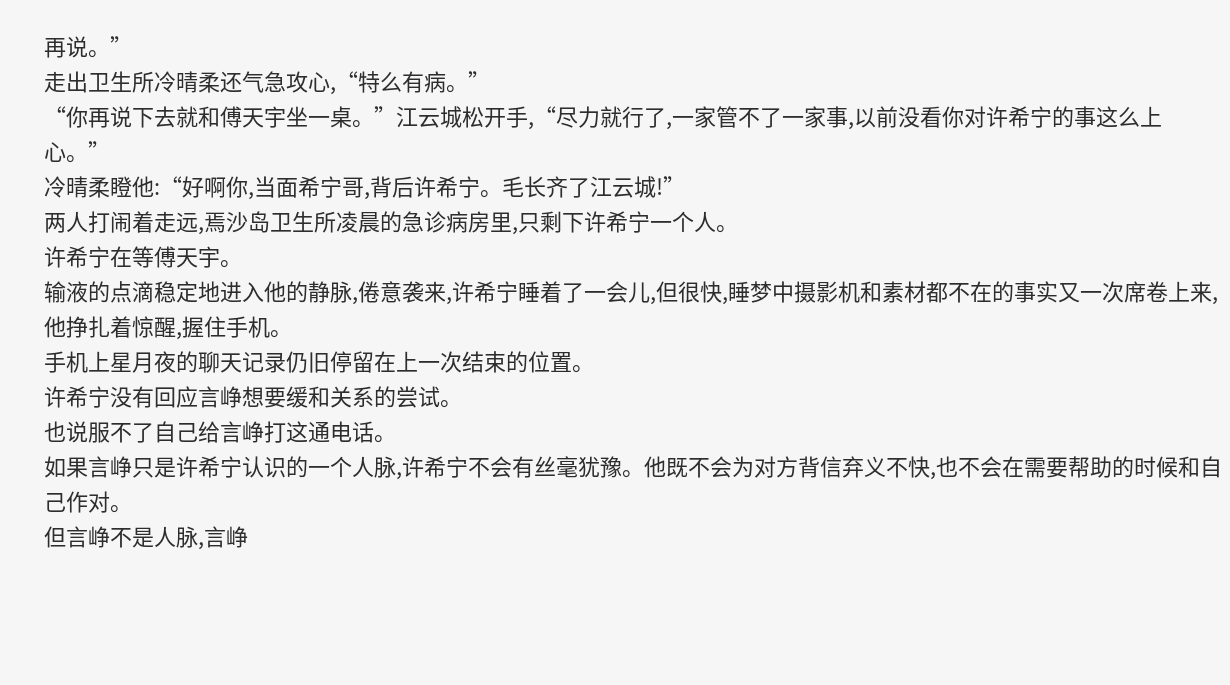再说。”
走出卫生所冷晴柔还气急攻心,“特么有病。”
“你再说下去就和傅天宇坐一桌。”江云城松开手,“尽力就行了,一家管不了一家事,以前没看你对许希宁的事这么上心。”
冷晴柔瞪他:“好啊你,当面希宁哥,背后许希宁。毛长齐了江云城!”
两人打闹着走远,焉沙岛卫生所凌晨的急诊病房里,只剩下许希宁一个人。
许希宁在等傅天宇。
输液的点滴稳定地进入他的静脉,倦意袭来,许希宁睡着了一会儿,但很快,睡梦中摄影机和素材都不在的事实又一次席卷上来,他挣扎着惊醒,握住手机。
手机上星月夜的聊天记录仍旧停留在上一次结束的位置。
许希宁没有回应言峥想要缓和关系的尝试。
也说服不了自己给言峥打这通电话。
如果言峥只是许希宁认识的一个人脉,许希宁不会有丝毫犹豫。他既不会为对方背信弃义不快,也不会在需要帮助的时候和自己作对。
但言峥不是人脉,言峥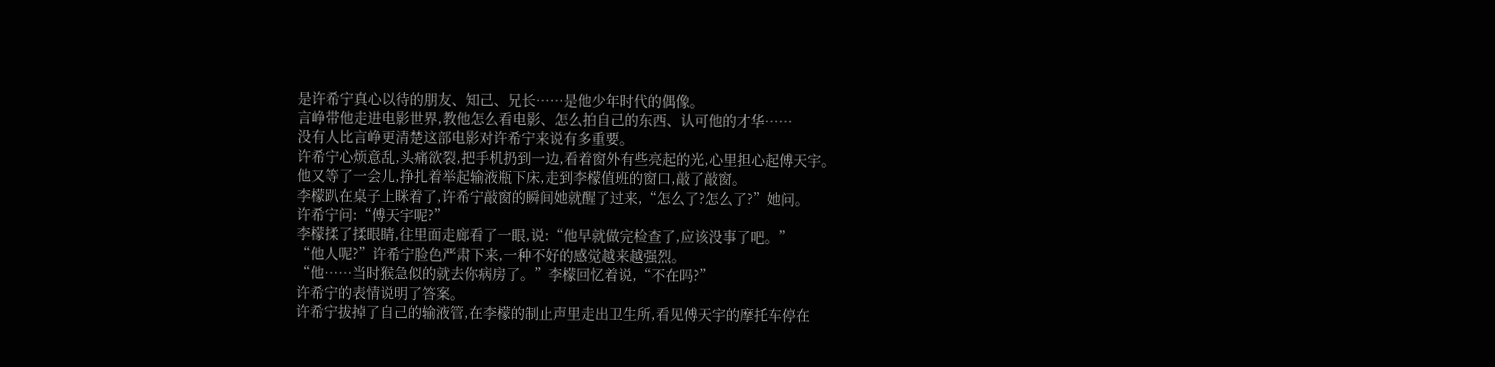是许希宁真心以待的朋友、知己、兄长……是他少年时代的偶像。
言峥带他走进电影世界,教他怎么看电影、怎么拍自己的东西、认可他的才华……
没有人比言峥更清楚这部电影对许希宁来说有多重要。
许希宁心烦意乱,头痛欲裂,把手机扔到一边,看着窗外有些亮起的光,心里担心起傅天宇。
他又等了一会儿,挣扎着举起输液瓶下床,走到李檬值班的窗口,敲了敲窗。
李檬趴在桌子上眯着了,许希宁敲窗的瞬间她就醒了过来,“怎么了?怎么了?”她问。
许希宁问:“傅天宇呢?”
李檬揉了揉眼睛,往里面走廊看了一眼,说:“他早就做完检查了,应该没事了吧。”
“他人呢?”许希宁脸色严肃下来,一种不好的感觉越来越强烈。
“他……当时猴急似的就去你病房了。”李檬回忆着说,“不在吗?”
许希宁的表情说明了答案。
许希宁拔掉了自己的输液管,在李檬的制止声里走出卫生所,看见傅天宇的摩托车停在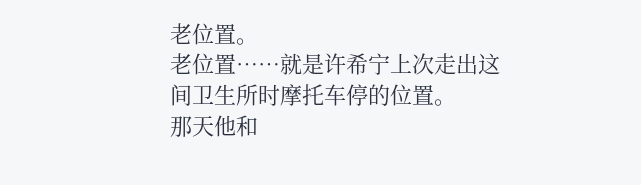老位置。
老位置……就是许希宁上次走出这间卫生所时摩托车停的位置。
那天他和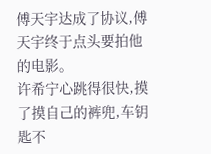傅天宇达成了协议,傅天宇终于点头要拍他的电影。
许希宁心跳得很快,摸了摸自己的裤兜,车钥匙不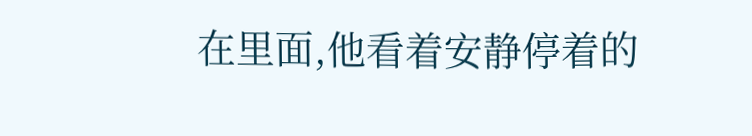在里面,他看着安静停着的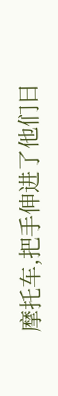摩托车,把手伸进了他们日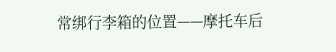常绑行李箱的位置——摩托车后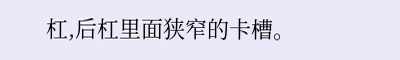杠,后杠里面狭窄的卡槽。